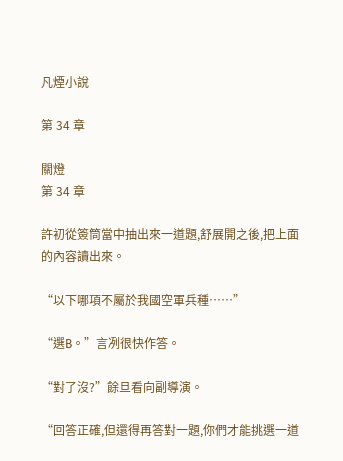凡煙小說

第 34 章

關燈
第 34 章

許初從簽筒當中抽出來一道題,舒展開之後,把上面的內容讀出來。

“以下哪項不屬於我國空軍兵種……”

“選B。”言冽很快作答。

“對了沒?”餘旦看向副導演。

“回答正確,但還得再答對一題,你們才能挑選一道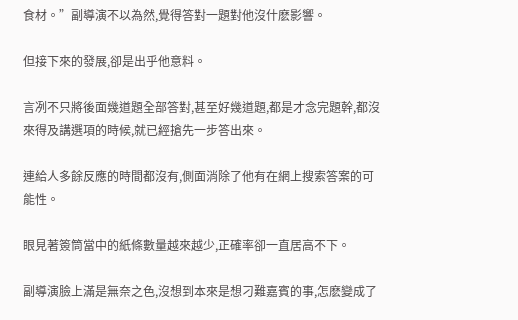食材。”副導演不以為然,覺得答對一題對他沒什麽影響。

但接下來的發展,卻是出乎他意料。

言冽不只將後面幾道題全部答對,甚至好幾道題,都是才念完題幹,都沒來得及講選項的時候,就已經搶先一步答出來。

連給人多餘反應的時間都沒有,側面消除了他有在網上搜索答案的可能性。

眼見著簽筒當中的紙條數量越來越少,正確率卻一直居高不下。

副導演臉上滿是無奈之色,沒想到本來是想刁難嘉賓的事,怎麽變成了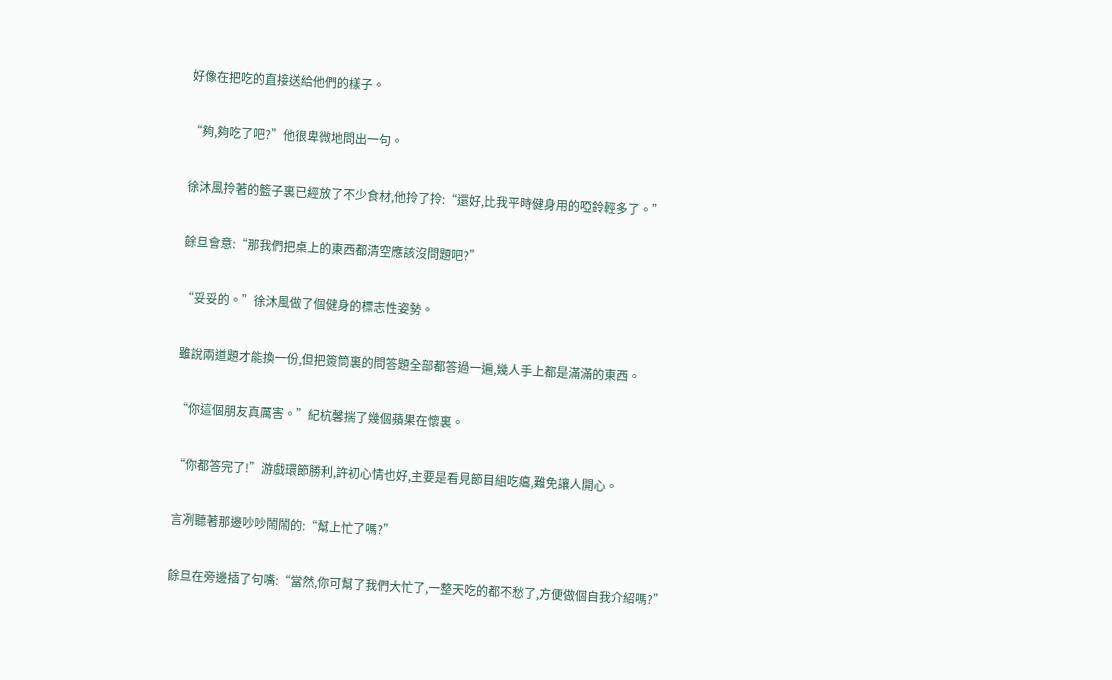好像在把吃的直接送給他們的樣子。

“夠,夠吃了吧?”他很卑微地問出一句。

徐沐風拎著的籃子裏已經放了不少食材,他拎了拎:“還好,比我平時健身用的啞鈴輕多了。”

餘旦會意:“那我們把桌上的東西都清空應該沒問題吧?”

“妥妥的。”徐沐風做了個健身的標志性姿勢。

雖說兩道題才能換一份,但把簽筒裏的問答題全部都答過一遍,幾人手上都是滿滿的東西。

“你這個朋友真厲害。”紀杭馨揣了幾個蘋果在懷裏。

“你都答完了!”游戲環節勝利,許初心情也好,主要是看見節目組吃癟,難免讓人開心。

言冽聽著那邊吵吵鬧鬧的:“幫上忙了嗎?”

餘旦在旁邊插了句嘴:“當然,你可幫了我們大忙了,一整天吃的都不愁了,方便做個自我介紹嗎?”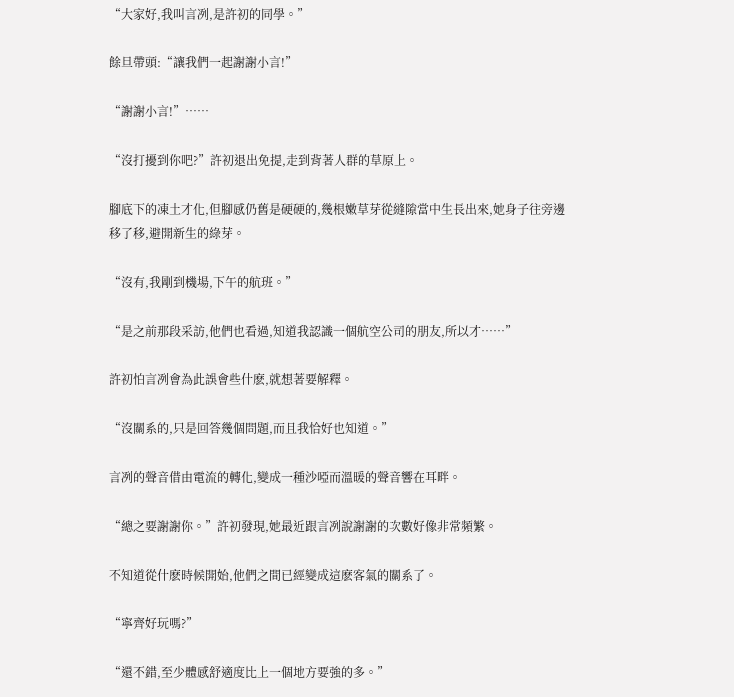“大家好,我叫言冽,是許初的同學。”

餘旦帶頭:“讓我們一起謝謝小言!”

“謝謝小言!”……

“沒打擾到你吧?”許初退出免提,走到背著人群的草原上。

腳底下的凍土才化,但腳感仍舊是硬硬的,幾根嫩草芽從縫隙當中生長出來,她身子往旁邊移了移,避開新生的綠芽。

“沒有,我剛到機場,下午的航班。”

“是之前那段采訪,他們也看過,知道我認識一個航空公司的朋友,所以才……”

許初怕言冽會為此誤會些什麽,就想著要解釋。

“沒關系的,只是回答幾個問題,而且我恰好也知道。”

言冽的聲音借由電流的轉化,變成一種沙啞而溫暖的聲音響在耳畔。

“總之要謝謝你。”許初發現,她最近跟言冽說謝謝的次數好像非常頻繁。

不知道從什麽時候開始,他們之間已經變成這麽客氣的關系了。

“寧齊好玩嗎?”

“還不錯,至少體感舒適度比上一個地方要強的多。”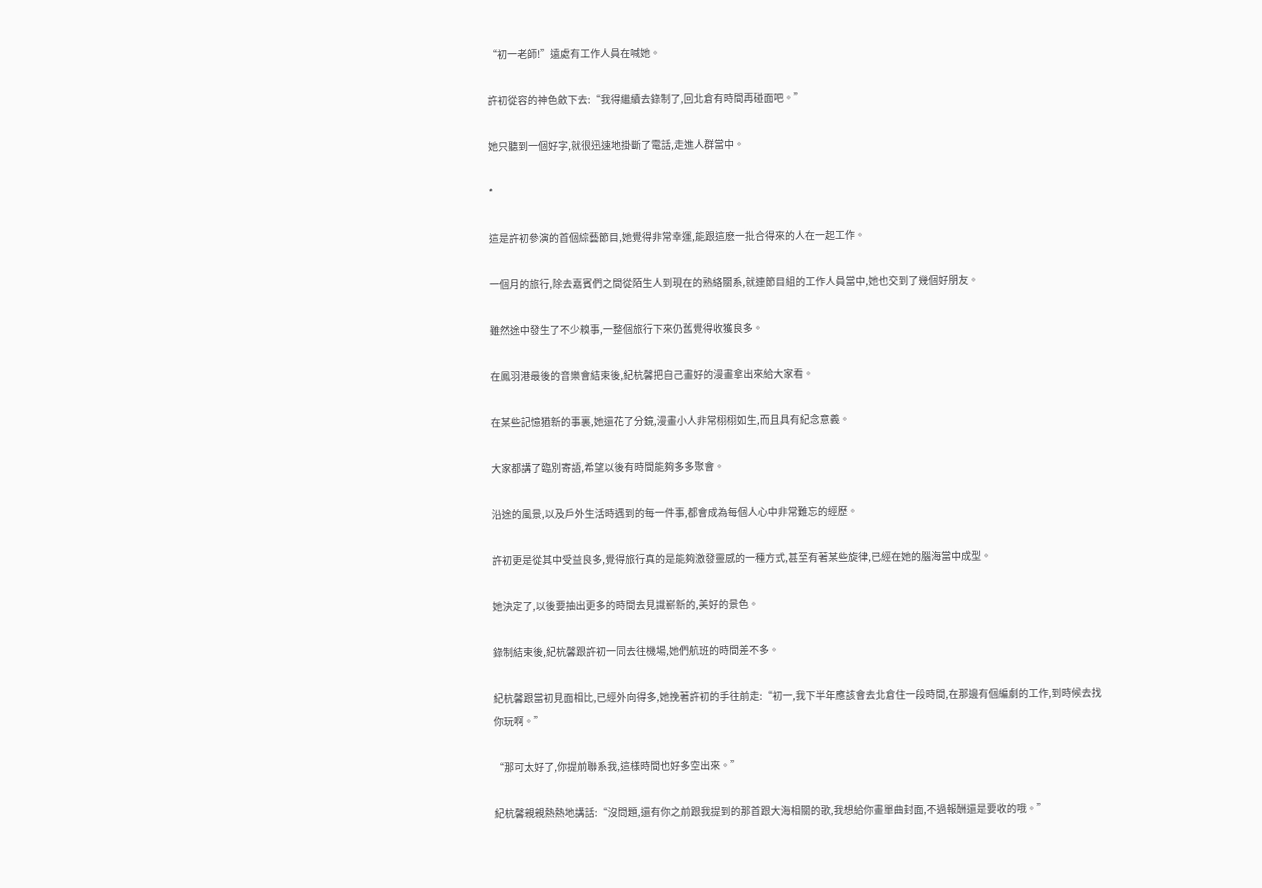“初一老師!”遠處有工作人員在喊她。

許初從容的神色斂下去:“我得繼續去錄制了,回北倉有時間再碰面吧。”

她只聽到一個好字,就很迅速地掛斷了電話,走進人群當中。

*

這是許初參演的首個綜藝節目,她覺得非常幸運,能跟這麽一批合得來的人在一起工作。

一個月的旅行,除去嘉賓們之間從陌生人到現在的熟絡關系,就連節目組的工作人員當中,她也交到了幾個好朋友。

雖然途中發生了不少糗事,一整個旅行下來仍舊覺得收獲良多。

在鳳羽港最後的音樂會結束後,紀杭馨把自己畫好的漫畫拿出來給大家看。

在某些記憶猶新的事裏,她還花了分鏡,漫畫小人非常栩栩如生,而且具有紀念意義。

大家都講了臨別寄語,希望以後有時間能夠多多聚會。

沿途的風景,以及戶外生活時遇到的每一件事,都會成為每個人心中非常難忘的經歷。

許初更是從其中受益良多,覺得旅行真的是能夠激發靈感的一種方式,甚至有著某些旋律,已經在她的腦海當中成型。

她決定了,以後要抽出更多的時間去見識嶄新的,美好的景色。

錄制結束後,紀杭馨跟許初一同去往機場,她們航班的時間差不多。

紀杭馨跟當初見面相比,已經外向得多,她挽著許初的手往前走:“初一,我下半年應該會去北倉住一段時間,在那邊有個編劇的工作,到時候去找你玩啊。”

“那可太好了,你提前聯系我,這樣時間也好多空出來。”

紀杭馨親親熱熱地講話:“沒問題,還有你之前跟我提到的那首跟大海相關的歌,我想給你畫單曲封面,不過報酬還是要收的哦。”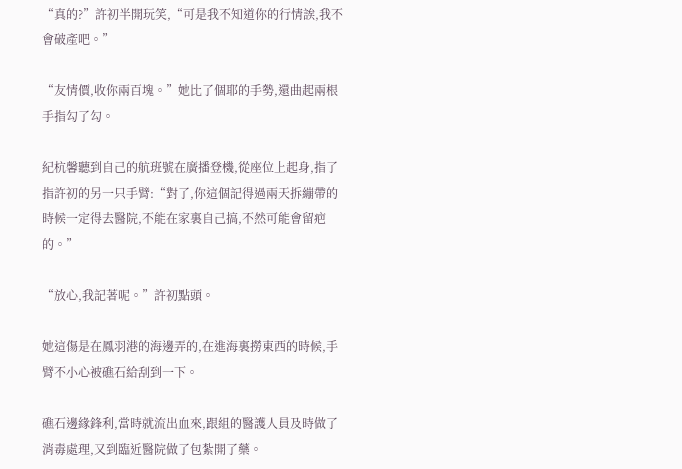“真的?”許初半開玩笑,“可是我不知道你的行情誒,我不會破產吧。”

“友情價,收你兩百塊。”她比了個耶的手勢,還曲起兩根手指勾了勾。

紀杭馨聽到自己的航班號在廣播登機,從座位上起身,指了指許初的另一只手臂:“對了,你這個記得過兩天拆繃帶的時候一定得去醫院,不能在家裏自己搞,不然可能會留疤的。”

“放心,我記著呢。”許初點頭。

她這傷是在鳳羽港的海邊弄的,在進海裏撈東西的時候,手臂不小心被礁石給刮到一下。

礁石邊緣鋒利,當時就流出血來,跟組的醫護人員及時做了消毒處理,又到臨近醫院做了包紮開了藥。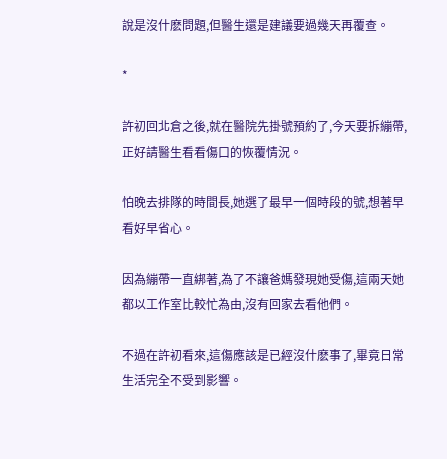說是沒什麽問題,但醫生還是建議要過幾天再覆查。

*

許初回北倉之後,就在醫院先掛號預約了,今天要拆繃帶,正好請醫生看看傷口的恢覆情況。

怕晚去排隊的時間長,她選了最早一個時段的號,想著早看好早省心。

因為繃帶一直綁著,為了不讓爸媽發現她受傷,這兩天她都以工作室比較忙為由,沒有回家去看他們。

不過在許初看來,這傷應該是已經沒什麽事了,畢竟日常生活完全不受到影響。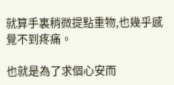就算手裏稍微提點重物,也幾乎感覺不到疼痛。

也就是為了求個心安而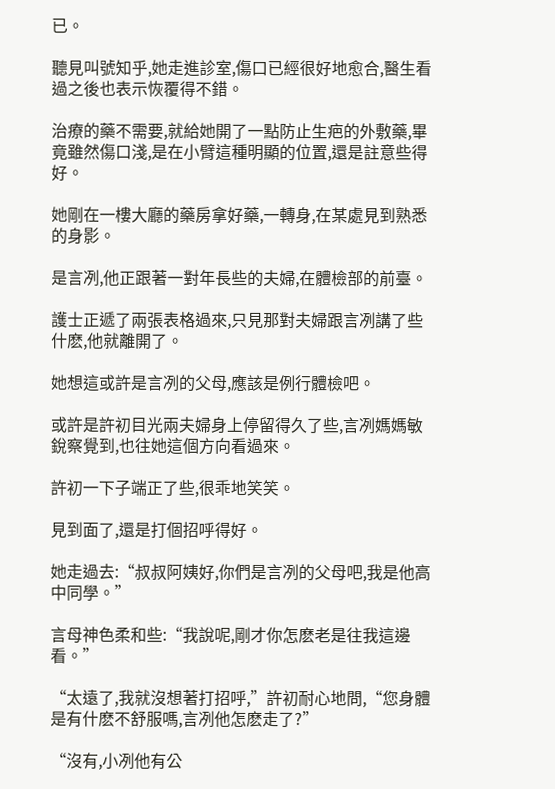已。

聽見叫號知乎,她走進診室,傷口已經很好地愈合,醫生看過之後也表示恢覆得不錯。

治療的藥不需要,就給她開了一點防止生疤的外敷藥,畢竟雖然傷口淺,是在小臂這種明顯的位置,還是註意些得好。

她剛在一樓大廳的藥房拿好藥,一轉身,在某處見到熟悉的身影。

是言冽,他正跟著一對年長些的夫婦,在體檢部的前臺。

護士正遞了兩張表格過來,只見那對夫婦跟言冽講了些什麽,他就離開了。

她想這或許是言冽的父母,應該是例行體檢吧。

或許是許初目光兩夫婦身上停留得久了些,言冽媽媽敏銳察覺到,也往她這個方向看過來。

許初一下子端正了些,很乖地笑笑。

見到面了,還是打個招呼得好。

她走過去:“叔叔阿姨好,你們是言冽的父母吧,我是他高中同學。”

言母神色柔和些:“我說呢,剛才你怎麽老是往我這邊看。”

“太遠了,我就沒想著打招呼,”許初耐心地問,“您身體是有什麽不舒服嗎,言冽他怎麽走了?”

“沒有,小冽他有公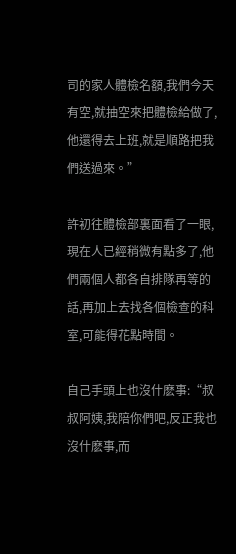司的家人體檢名額,我們今天有空,就抽空來把體檢給做了,他還得去上班,就是順路把我們送過來。”

許初往體檢部裏面看了一眼,現在人已經稍微有點多了,他們兩個人都各自排隊再等的話,再加上去找各個檢查的科室,可能得花點時間。

自己手頭上也沒什麽事:“叔叔阿姨,我陪你們吧,反正我也沒什麽事,而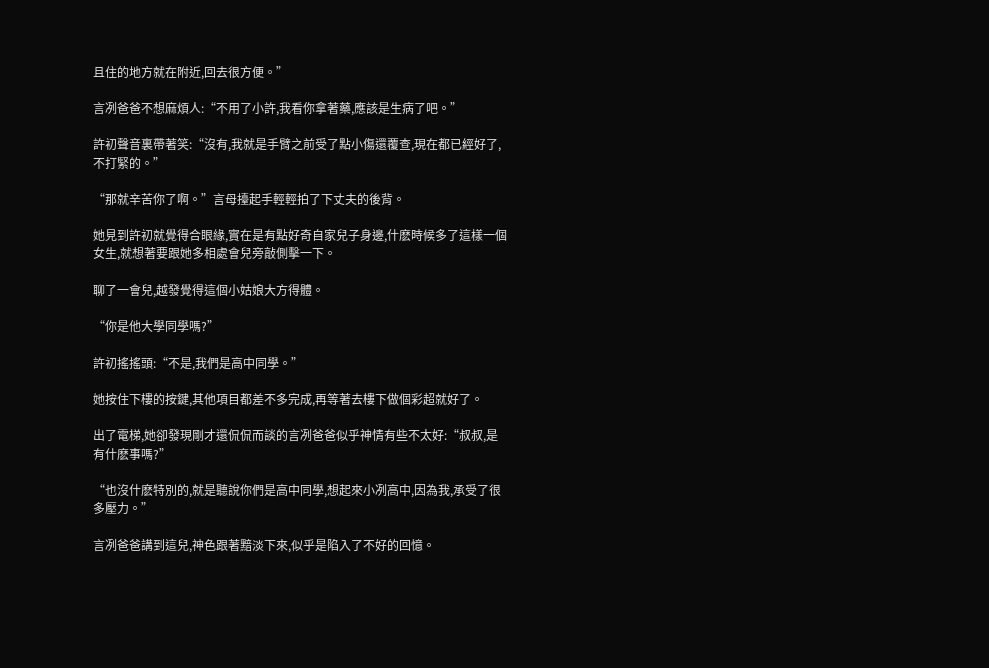且住的地方就在附近,回去很方便。”

言冽爸爸不想麻煩人:“不用了小許,我看你拿著藥,應該是生病了吧。”

許初聲音裏帶著笑:“沒有,我就是手臂之前受了點小傷還覆查,現在都已經好了,不打緊的。”

“那就辛苦你了啊。”言母擡起手輕輕拍了下丈夫的後背。

她見到許初就覺得合眼緣,實在是有點好奇自家兒子身邊,什麽時候多了這樣一個女生,就想著要跟她多相處會兒旁敲側擊一下。

聊了一會兒,越發覺得這個小姑娘大方得體。

“你是他大學同學嗎?”

許初搖搖頭:“不是,我們是高中同學。”

她按住下樓的按鍵,其他項目都差不多完成,再等著去樓下做個彩超就好了。

出了電梯,她卻發現剛才還侃侃而談的言冽爸爸似乎神情有些不太好:“叔叔,是有什麽事嗎?”

“也沒什麽特別的,就是聽說你們是高中同學,想起來小冽高中,因為我,承受了很多壓力。”

言冽爸爸講到這兒,神色跟著黯淡下來,似乎是陷入了不好的回憶。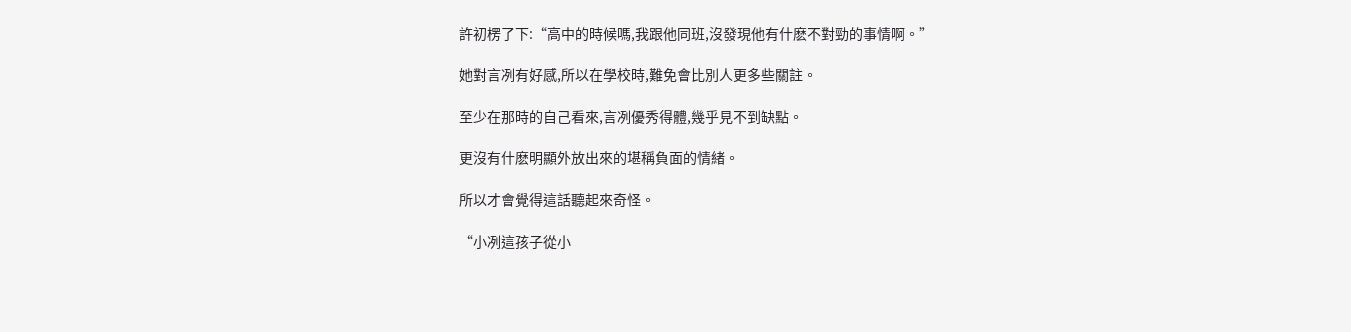許初楞了下:“高中的時候嗎,我跟他同班,沒發現他有什麽不對勁的事情啊。”

她對言冽有好感,所以在學校時,難免會比別人更多些關註。

至少在那時的自己看來,言冽優秀得體,幾乎見不到缺點。

更沒有什麽明顯外放出來的堪稱負面的情緒。

所以才會覺得這話聽起來奇怪。

“小冽這孩子從小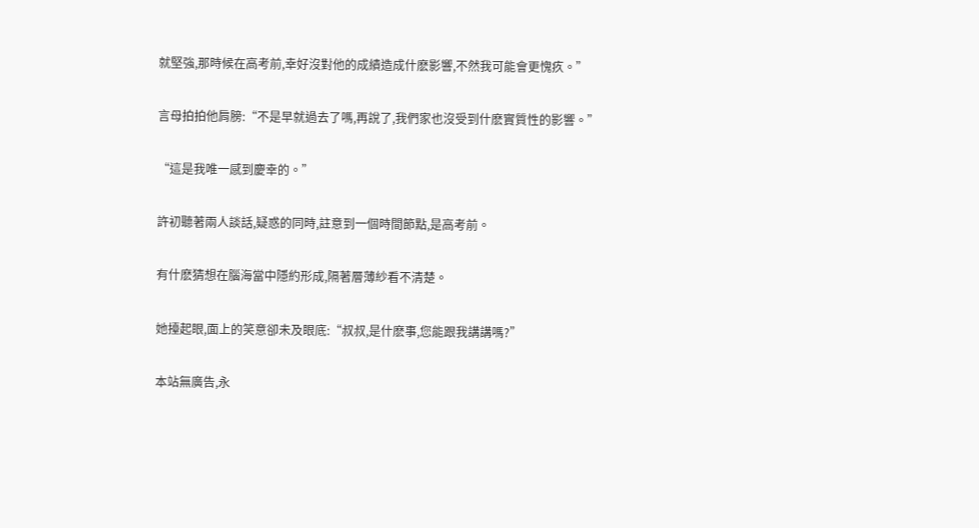就堅強,那時候在高考前,幸好沒對他的成績造成什麽影響,不然我可能會更愧疚。”

言母拍拍他肩膀:“不是早就過去了嗎,再說了,我們家也沒受到什麽實質性的影響。”

“這是我唯一感到慶幸的。”

許初聽著兩人談話,疑惑的同時,註意到一個時間節點,是高考前。

有什麽猜想在腦海當中隱約形成,隔著層薄紗看不清楚。

她擡起眼,面上的笑意卻未及眼底:“叔叔,是什麽事,您能跟我講講嗎?”

本站無廣告,永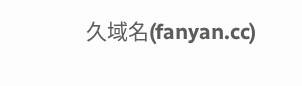久域名(fanyan.cc)